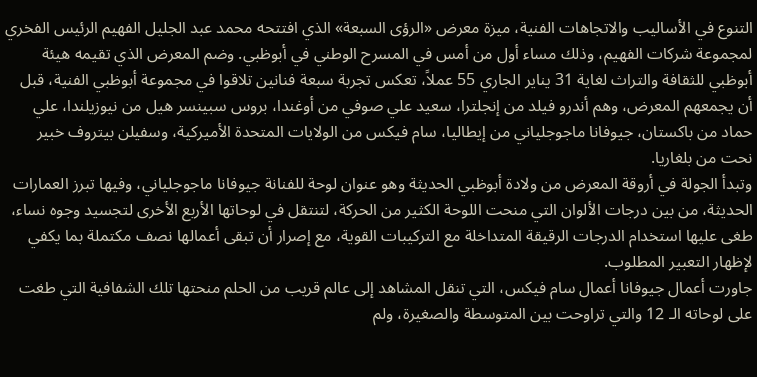التنوع في الأساليب والاتجاهات الفنية، ميزة معرض «الرؤى السبعة» الذي افتتحه محمد عبد الجليل الفهيم الرئيس الفخري لمجموعة شركات الفهيم، وذلك مساء أول من أمس في المسرح الوطني في أبوظبي. وضم المعرض الذي تقيمه هيئة أبوظبي للثقافة والتراث لغاية 31 يناير الجاري 55 عملاً، تعكس تجربة سبعة فنانين تلاقوا في مجموعة أبوظبي الفنية، قبل أن يجمعهم المعرض، وهم أندرو فيلد من إنجلترا، سعيد علي صوفي من أوغندا، بروس سبينسر هيل من نيوزيلندا، علي حماد من باكستان، جيوفانا ماجوجلياني من إيطاليا، سام فيكس من الولايات المتحدة الأميركية، وسفيلن بيتروف خبير نحت من بلغاريا.
وتبدأ الجولة في أروقة المعرض من ولادة أبوظبي الحديثة وهو عنوان لوحة للفنانة جيوفانا ماجوجلياني، وفيها تبرز العمارات الحديثة، من بين درجات الألوان التي منحت اللوحة الكثير من الحركة، لتنتقل في لوحاتها الأربع الأخرى لتجسيد وجوه نساء، طغى عليها استخدام الدرجات الرقيقة المتداخلة مع التركيبات القوية، مع إصرار أن تبقى أعمالها نصف مكتملة بما يكفي لإظهار التعبير المطلوب.
جاورت أعمال جيوفانا أعمال سام فيكس، التي تنقل المشاهد إلى عالم قريب من الحلم منحتها تلك الشفافية التي طغت على لوحاته الـ 12 والتي تراوحت بين المتوسطة والصغيرة، ولم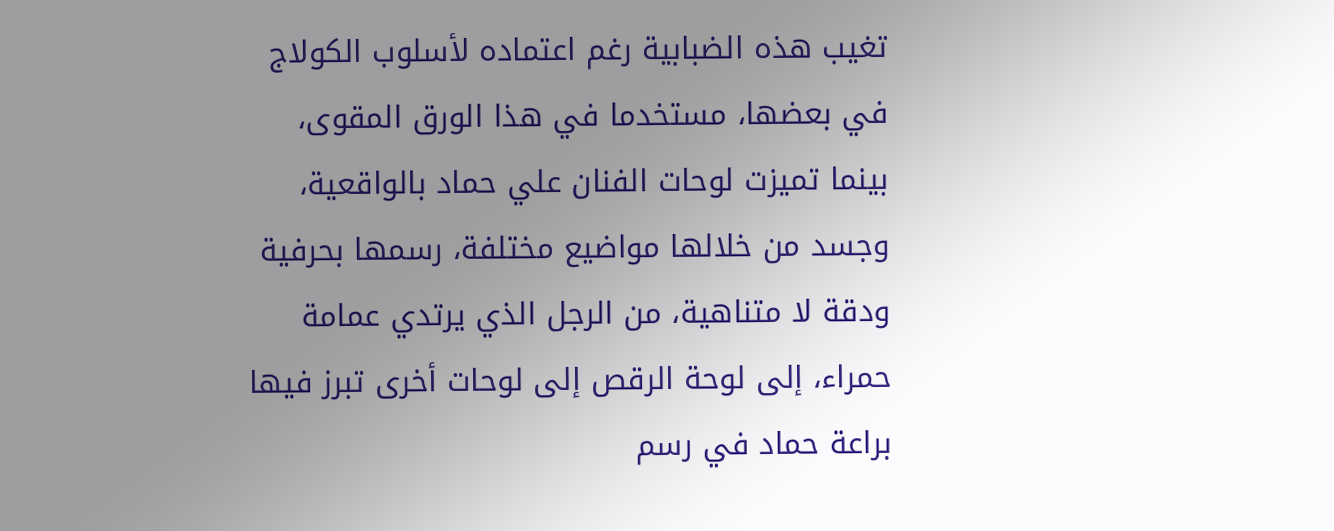تغيب هذه الضبابية رغم اعتماده لأسلوب الكولاج في بعضها، مستخدما في هذا الورق المقوى، بينما تميزت لوحات الفنان علي حماد بالواقعية، وجسد من خلالها مواضيع مختلفة، رسمها بحرفية ودقة لا متناهية، من الرجل الذي يرتدي عمامة حمراء، إلى لوحة الرقص إلى لوحات أخرى تبرز فيها براعة حماد في رسم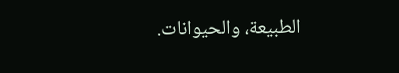الطبيعة، والحيوانات.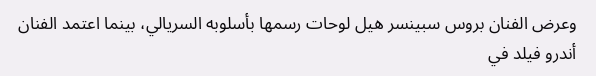وعرض الفنان بروس سبينسر هيل لوحات رسمها بأسلوبه السريالي، بينما اعتمد الفنان أندرو فيلد في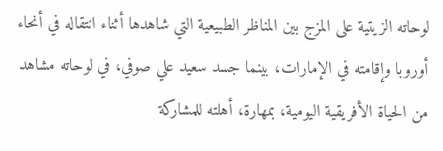لوحاته الزيتية على المزج بين المناظر الطبيعية التي شاهدها أثناء انتقاله في أنحاء أوروبا وإقامته في الإمارات، بينما جسد سعيد علي صوفي، في لوحاته مشاهد من الحياة الأفريقية اليومية، بمهارة، أهلته للمشاركة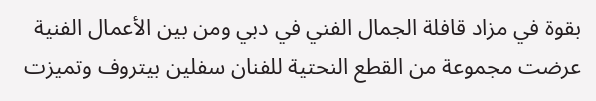بقوة في مزاد قافلة الجمال الفني في دبي ومن بين الأعمال الفنية عرضت مجموعة من القطع النحتية للفنان سفلين بيتروف وتميزت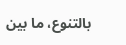بالتنوع، ما بين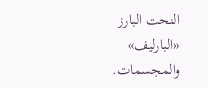النحت البارز «البارليف» والمجسمات.